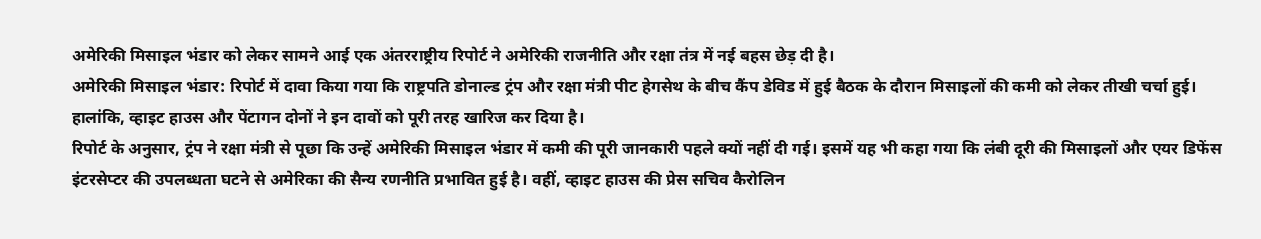अमेरिकी मिसाइल भंडार को लेकर सामने आई एक अंतरराष्ट्रीय रिपोर्ट ने अमेरिकी राजनीति और रक्षा तंत्र में नई बहस छेड़ दी है।
अमेरिकी मिसाइल भंडार: रिपोर्ट में दावा किया गया कि राष्ट्रपति डोनाल्ड ट्रंप और रक्षा मंत्री पीट हेगसेथ के बीच कैंप डेविड में हुई बैठक के दौरान मिसाइलों की कमी को लेकर तीखी चर्चा हुई। हालांकि, व्हाइट हाउस और पेंटागन दोनों ने इन दावों को पूरी तरह खारिज कर दिया है।
रिपोर्ट के अनुसार, ट्रंप ने रक्षा मंत्री से पूछा कि उन्हें अमेरिकी मिसाइल भंडार में कमी की पूरी जानकारी पहले क्यों नहीं दी गई। इसमें यह भी कहा गया कि लंबी दूरी की मिसाइलों और एयर डिफेंस इंटरसेप्टर की उपलब्धता घटने से अमेरिका की सैन्य रणनीति प्रभावित हुई है। वहीं, व्हाइट हाउस की प्रेस सचिव कैरोलिन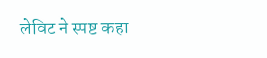लेविट ने स्पष्ट कहा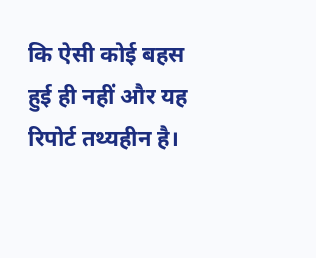कि ऐसी कोई बहस हुई ही नहीं और यह रिपोर्ट तथ्यहीन है।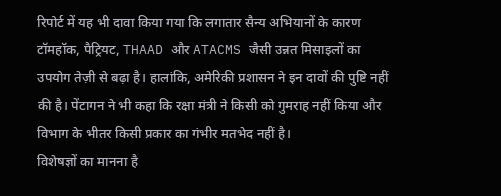रिपोर्ट में यह भी दावा किया गया कि लगातार सैन्य अभियानों के कारण टॉमहॉक, पैट्रियट, THAAD और ATACMS जैसी उन्नत मिसाइलों का उपयोग तेज़ी से बढ़ा है। हालांकि, अमेरिकी प्रशासन ने इन दावों की पुष्टि नहीं की है। पेंटागन ने भी कहा कि रक्षा मंत्री ने किसी को गुमराह नहीं किया और विभाग के भीतर किसी प्रकार का गंभीर मतभेद नहीं है।
विशेषज्ञों का मानना है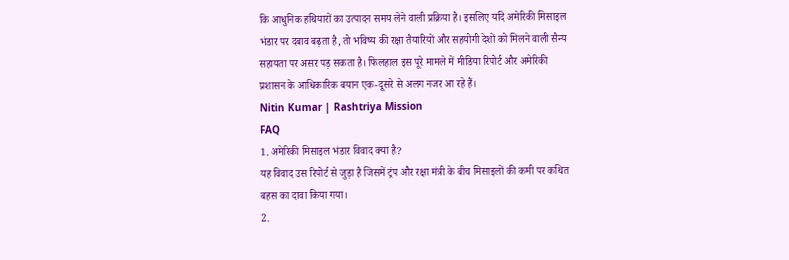कि आधुनिक हथियारों का उत्पादन समय लेने वाली प्रक्रिया है। इसलिए यदि अमेरिकी मिसाइल भंडार पर दबाव बढ़ता है, तो भविष्य की रक्षा तैयारियों और सहयोगी देशों को मिलने वाली सैन्य सहायता पर असर पड़ सकता है। फिलहाल इस पूरे मामले में मीडिया रिपोर्ट और अमेरिकी प्रशासन के आधिकारिक बयान एक-दूसरे से अलग नजर आ रहे हैं।
Nitin Kumar | Rashtriya Mission
FAQ
1. अमेरिकी मिसाइल भंडार विवाद क्या है?
यह विवाद उस रिपोर्ट से जुड़ा है जिसमें ट्रंप और रक्षा मंत्री के बीच मिसाइलों की कमी पर कथित बहस का दावा किया गया।
2.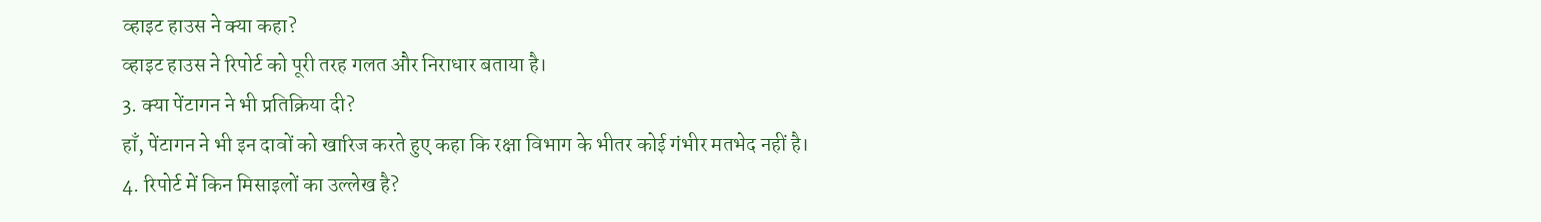व्हाइट हाउस ने क्या कहा?
व्हाइट हाउस ने रिपोर्ट को पूरी तरह गलत और निराधार बताया है।
3. क्या पेंटागन ने भी प्रतिक्रिया दी?
हाँ, पेंटागन ने भी इन दावों को खारिज करते हुए कहा कि रक्षा विभाग के भीतर कोई गंभीर मतभेद नहीं है।
4. रिपोर्ट में किन मिसाइलों का उल्लेख है?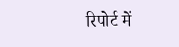रिपोर्ट में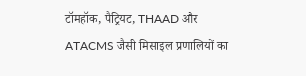टॉमहॉक, पैट्रियट, THAAD और ATACMS जैसी मिसाइल प्रणालियों का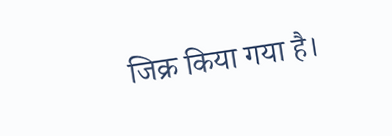जिक्र किया गया है।